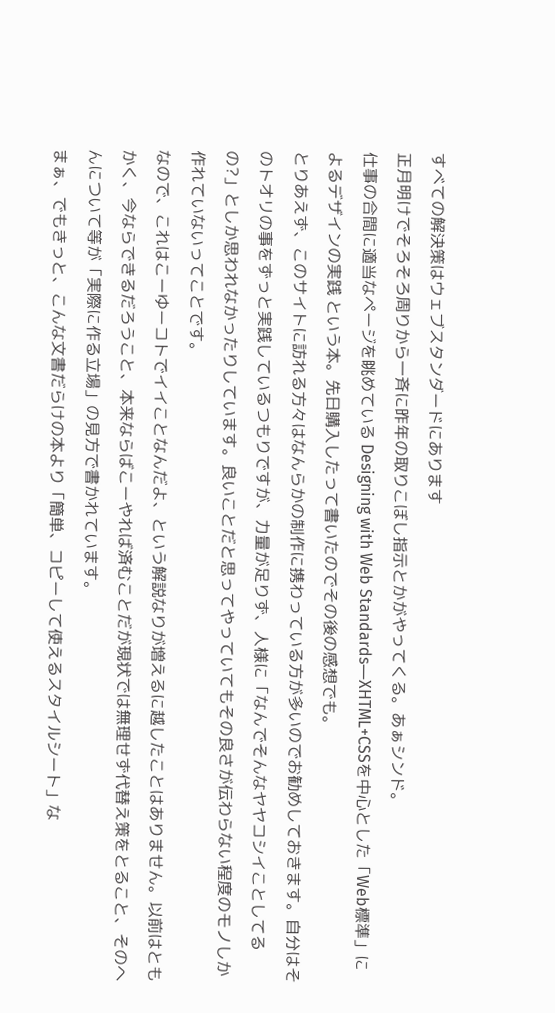すべての解決策はウェブスタンダードにあります
正月明けでそろそろ周りから一斉に昨年の取りこぼし指示とかがやってくる。あぁシンド。
仕事の合間に適当なページを眺めている Designing with Web Standards―XHTML+CSSを中心とした「Web標準」によるデザインの実践 という本。先日購入したって書いたのでその後の感想でも。
とりあえず、このサイトに訪れる方々はなんらかの制作に携わっている方が多いのでお勧めしておきます。自分はそのトオリの事をずっと実践しているつもりですが、力量が足りず、人様に「なんでそんなヤヤコシイことしてるの?」としか思われなかったりしています。良いことだと思ってやっていてもその良さが伝わらない程度のモノしか作れていないってことです。
なので、これはこーゆーコトでイイことなんだよ、という解説なりが増えるに越したことはありません。以前はともかく、今ならできるだろうこと、本来ならばこーやれば済むことだが現状では無理せず代替え策をとること、そのへんについて等が「実際に作る立場」の見方で書かれています。
まぁ、でもきっと、こんな文書だらけの本より「簡単、コピーして使えるスタイルシート」な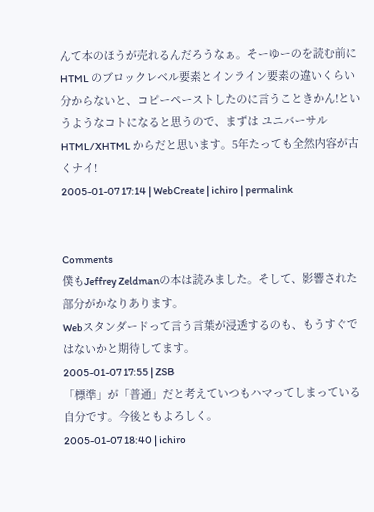んて本のほうが売れるんだろうなぁ。そーゆーのを読む前に HTML のブロックレベル要素とインライン要素の違いくらい分からないと、コピーペーストしたのに言うこときかん!というようなコトになると思うので、まずは ユニバーサルHTML/XHTML からだと思います。5年たっても全然内容が古くナイ!
2005-01-07 17:14 | WebCreate | ichiro | permalink


Comments
僕もJeffrey Zeldmanの本は読みました。そして、影響された部分がかなりあります。
Webスタンダードって言う言葉が浸透するのも、もうすぐではないかと期待してます。
2005-01-07 17:55 | ZSB
「標準」が「普通」だと考えていつもハマってしまっている自分です。今後ともよろしく。
2005-01-07 18:40 | ichiro